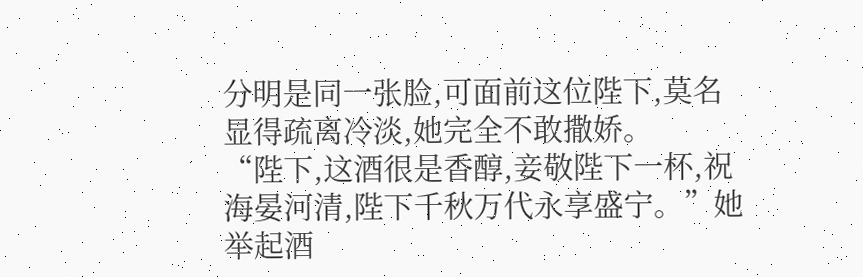分明是同一张脸,可面前这位陛下,莫名显得疏离冷淡,她完全不敢撒娇。
“陛下,这酒很是香醇,妾敬陛下一杯,祝海晏河清,陛下千秋万代永享盛宁。”她举起酒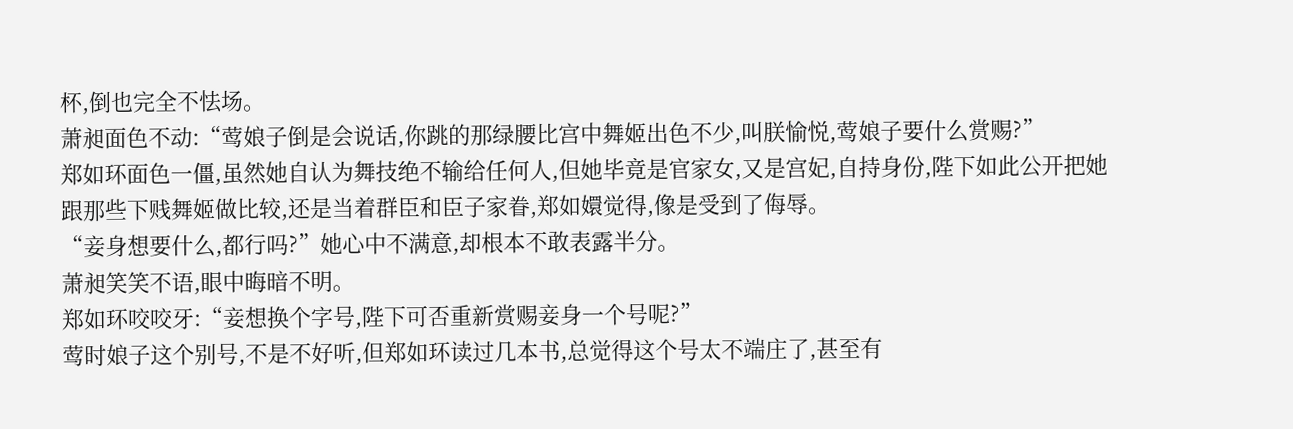杯,倒也完全不怯场。
萧昶面色不动:“莺娘子倒是会说话,你跳的那绿腰比宫中舞姬出色不少,叫朕愉悦,莺娘子要什么赏赐?”
郑如环面色一僵,虽然她自认为舞技绝不输给任何人,但她毕竟是官家女,又是宫妃,自持身份,陛下如此公开把她跟那些下贱舞姬做比较,还是当着群臣和臣子家眷,郑如嬛觉得,像是受到了侮辱。
“妾身想要什么,都行吗?”她心中不满意,却根本不敢表露半分。
萧昶笑笑不语,眼中晦暗不明。
郑如环咬咬牙:“妾想换个字号,陛下可否重新赏赐妾身一个号呢?”
莺时娘子这个别号,不是不好听,但郑如环读过几本书,总觉得这个号太不端庄了,甚至有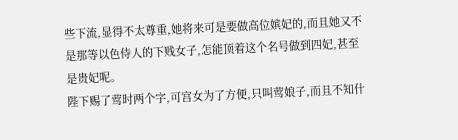些下流,显得不太尊重,她将来可是要做高位嫔妃的,而且她又不是那等以色侍人的下贱女子,怎能顶着这个名号做到四妃,甚至是贵妃呢。
陛下赐了莺时两个字,可宫女为了方便,只叫莺娘子,而且不知什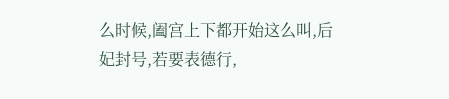么时候,阖宫上下都开始这么叫,后妃封号,若要表德行,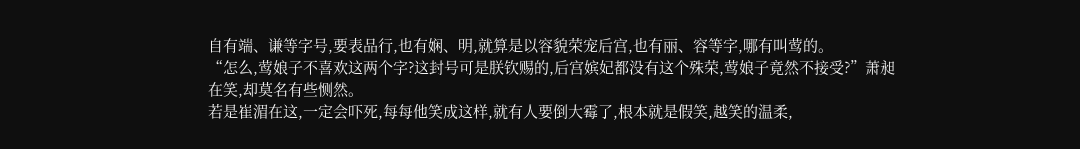自有端、谦等字号,要表品行,也有娴、明,就算是以容貌荣宠后宫,也有丽、容等字,哪有叫莺的。
“怎么,莺娘子不喜欢这两个字?这封号可是朕钦赐的,后宫嫔妃都没有这个殊荣,莺娘子竟然不接受?”萧昶在笑,却莫名有些恻然。
若是崔湄在这,一定会吓死,每每他笑成这样,就有人要倒大霉了,根本就是假笑,越笑的温柔,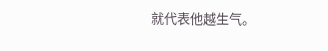就代表他越生气。